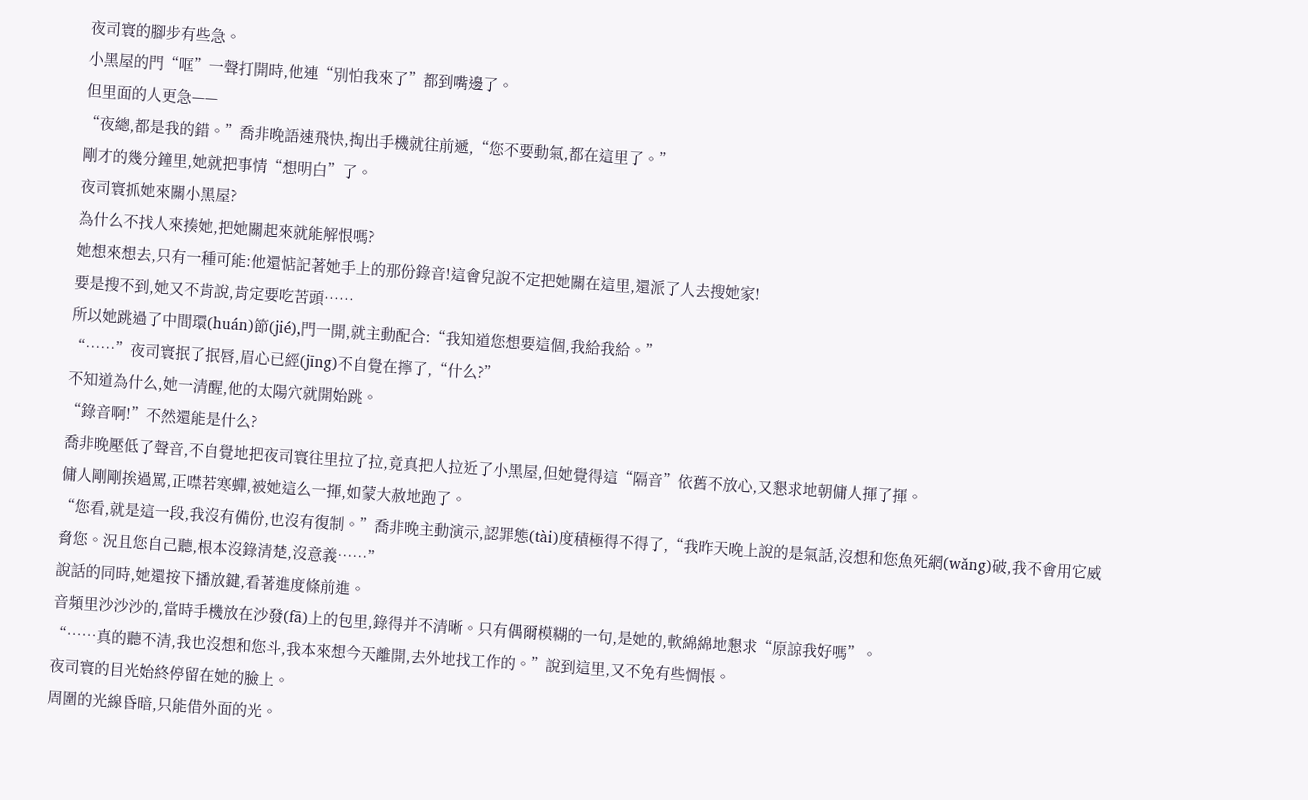夜司寰的腳步有些急。
小黑屋的門“哐”一聲打開時,他連“別怕我來了”都到嘴邊了。
但里面的人更急——
“夜總,都是我的錯。”喬非晚語速飛快,掏出手機就往前遞,“您不要動氣,都在這里了。”
剛才的幾分鐘里,她就把事情“想明白”了。
夜司寰抓她來關小黑屋?
為什么不找人來揍她,把她關起來就能解恨嗎?
她想來想去,只有一種可能:他還惦記著她手上的那份錄音!這會兒說不定把她關在這里,還派了人去搜她家!
要是搜不到,她又不肯說,肯定要吃苦頭……
所以她跳過了中間環(huán)節(jié),門一開,就主動配合:“我知道您想要這個,我給我給。”
“……”夜司寰抿了抿唇,眉心已經(jīng)不自覺在擰了,“什么?”
不知道為什么,她一清醒,他的太陽穴就開始跳。
“錄音啊!”不然還能是什么?
喬非晚壓低了聲音,不自覺地把夜司寰往里拉了拉,竟真把人拉近了小黑屋,但她覺得這“隔音”依舊不放心,又懇求地朝傭人揮了揮。
傭人剛剛挨過罵,正噤若寒蟬,被她這么一揮,如蒙大赦地跑了。
“您看,就是這一段,我沒有備份,也沒有復制。”喬非晚主動演示,認罪態(tài)度積極得不得了,“我昨天晚上說的是氣話,沒想和您魚死網(wǎng)破,我不會用它威脅您。況且您自己聽,根本沒錄清楚,沒意義……”
說話的同時,她還按下播放鍵,看著進度條前進。
音頻里沙沙沙的,當時手機放在沙發(fā)上的包里,錄得并不清晰。只有偶爾模糊的一句,是她的,軟綿綿地懇求“原諒我好嗎”。
“……真的聽不清,我也沒想和您斗,我本來想今天離開,去外地找工作的。”說到這里,又不免有些惆悵。
夜司寰的目光始終停留在她的臉上。
周圍的光線昏暗,只能借外面的光。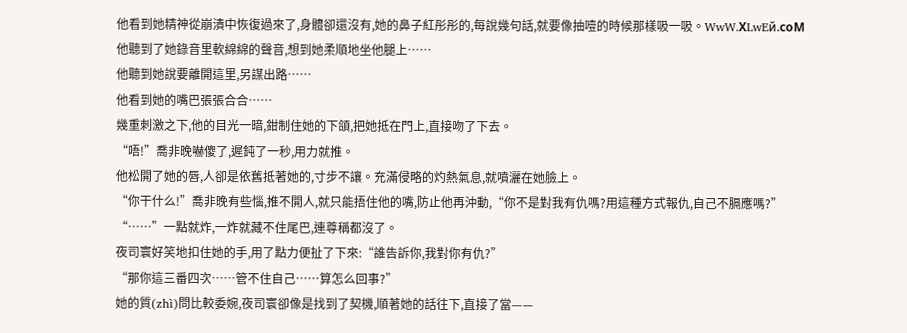他看到她精神從崩潰中恢復過來了,身體卻還沒有,她的鼻子紅彤彤的,每說幾句話,就要像抽噎的時候那樣吸一吸。WwW.ΧLwEй.coΜ
他聽到了她錄音里軟綿綿的聲音,想到她柔順地坐他腿上……
他聽到她說要離開這里,另謀出路……
他看到她的嘴巴張張合合……
幾重刺激之下,他的目光一暗,鉗制住她的下頜,把她抵在門上,直接吻了下去。
“唔!”喬非晚嚇傻了,遲鈍了一秒,用力就推。
他松開了她的唇,人卻是依舊抵著她的,寸步不讓。充滿侵略的灼熱氣息,就噴灑在她臉上。
“你干什么!”喬非晚有些惱,推不開人,就只能捂住他的嘴,防止他再沖動,“你不是對我有仇嗎?用這種方式報仇,自己不膈應嗎?”
“……”一點就炸,一炸就藏不住尾巴,連尊稱都沒了。
夜司寰好笑地扣住她的手,用了點力便扯了下來:“誰告訴你,我對你有仇?”
“那你這三番四次……管不住自己……算怎么回事?”
她的質(zhì)問比較委婉,夜司寰卻像是找到了契機,順著她的話往下,直接了當——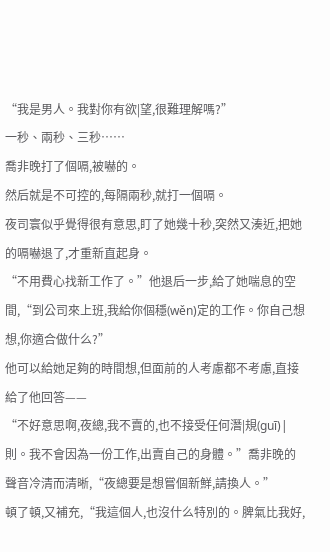“我是男人。我對你有欲|望,很難理解嗎?”
一秒、兩秒、三秒……
喬非晚打了個嗝,被嚇的。
然后就是不可控的,每隔兩秒,就打一個嗝。
夜司寰似乎覺得很有意思,盯了她幾十秒,突然又湊近,把她的嗝嚇退了,才重新直起身。
“不用費心找新工作了。”他退后一步,給了她喘息的空間,“到公司來上班,我給你個穩(wěn)定的工作。你自己想想,你適合做什么?”
他可以給她足夠的時間想,但面前的人考慮都不考慮,直接給了他回答——
“不好意思啊,夜總,我不賣的,也不接受任何潛|規(guī)|則。我不會因為一份工作,出賣自己的身體。”喬非晚的聲音冷清而清晰,“夜總要是想嘗個新鮮,請換人。”
頓了頓,又補充,“我這個人,也沒什么特別的。脾氣比我好,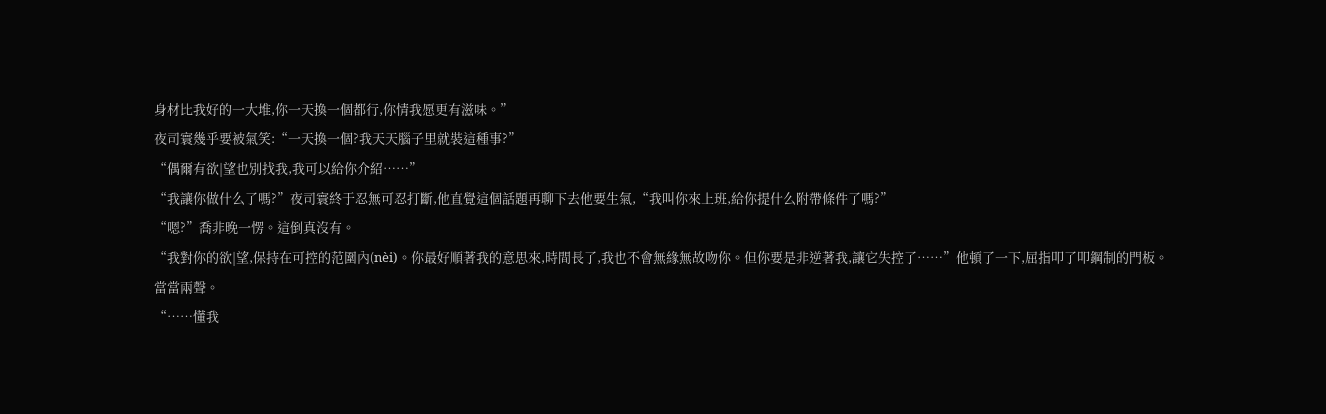身材比我好的一大堆,你一天換一個都行,你情我愿更有滋味。”
夜司寰幾乎要被氣笑:“一天換一個?我天天腦子里就裝這種事?”
“偶爾有欲|望也別找我,我可以給你介紹……”
“我讓你做什么了嗎?”夜司寰終于忍無可忍打斷,他直覺這個話題再聊下去他要生氣,“我叫你來上班,給你提什么附帶條件了嗎?”
“嗯?”喬非晚一愣。這倒真沒有。
“我對你的欲|望,保持在可控的范圍內(nèi)。你最好順著我的意思來,時間長了,我也不會無緣無故吻你。但你要是非逆著我,讓它失控了……”他頓了一下,屈指叩了叩鋼制的門板。
當當兩聲。
“……懂我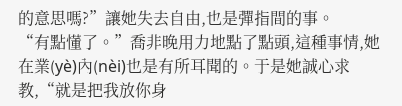的意思嗎?”讓她失去自由,也是彈指間的事。
“有點懂了。”喬非晚用力地點了點頭,這種事情,她在業(yè)內(nèi)也是有所耳聞的。于是她誠心求教,“就是把我放你身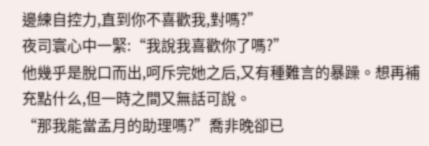邊練自控力,直到你不喜歡我,對嗎?”
夜司寰心中一緊:“我說我喜歡你了嗎?”
他幾乎是脫口而出,呵斥完她之后,又有種難言的暴躁。想再補充點什么,但一時之間又無話可說。
“那我能當孟月的助理嗎?”喬非晚卻已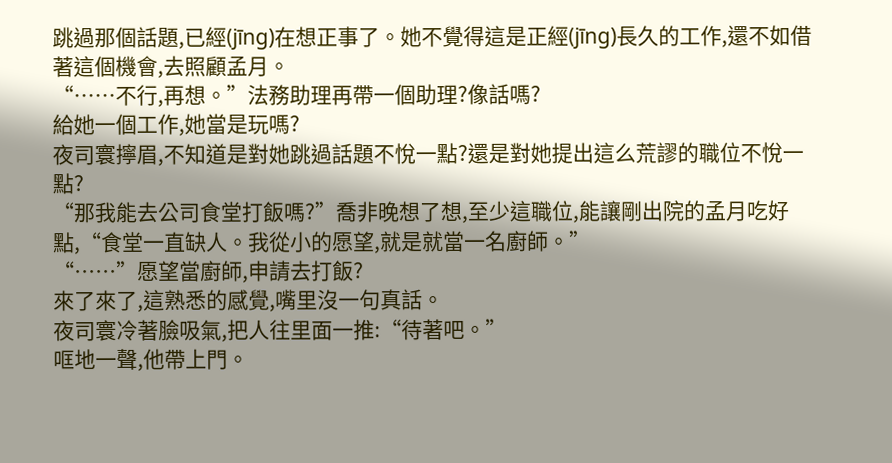跳過那個話題,已經(jīng)在想正事了。她不覺得這是正經(jīng)長久的工作,還不如借著這個機會,去照顧孟月。
“……不行,再想。”法務助理再帶一個助理?像話嗎?
給她一個工作,她當是玩嗎?
夜司寰擰眉,不知道是對她跳過話題不悅一點?還是對她提出這么荒謬的職位不悅一點?
“那我能去公司食堂打飯嗎?”喬非晚想了想,至少這職位,能讓剛出院的孟月吃好點,“食堂一直缺人。我從小的愿望,就是就當一名廚師。”
“……”愿望當廚師,申請去打飯?
來了來了,這熟悉的感覺,嘴里沒一句真話。
夜司寰冷著臉吸氣,把人往里面一推:“待著吧。”
哐地一聲,他帶上門。